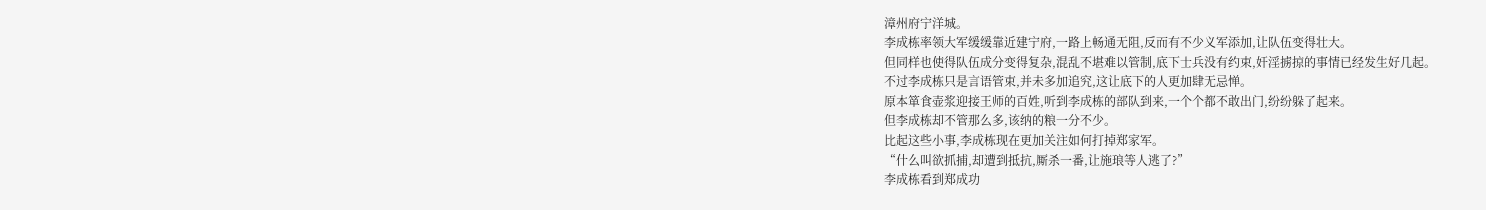漳州府宁洋城。
李成栋率领大军缓缓靠近建宁府,一路上畅通无阻,反而有不少义军添加,让队伍变得壮大。
但同样也使得队伍成分变得复杂,混乱不堪难以管制,底下士兵没有约束,奸淫掳掠的事情已经发生好几起。
不过李成栋只是言语管束,并未多加追究,这让底下的人更加肆无忌惮。
原本箪食壶浆迎接王师的百姓,听到李成栋的部队到来,一个个都不敢出门,纷纷躲了起来。
但李成栋却不管那么多,该纳的粮一分不少。
比起这些小事,李成栋现在更加关注如何打掉郑家军。
“什么叫欲抓捕,却遭到抵抗,厮杀一番,让施琅等人逃了?”
李成栋看到郑成功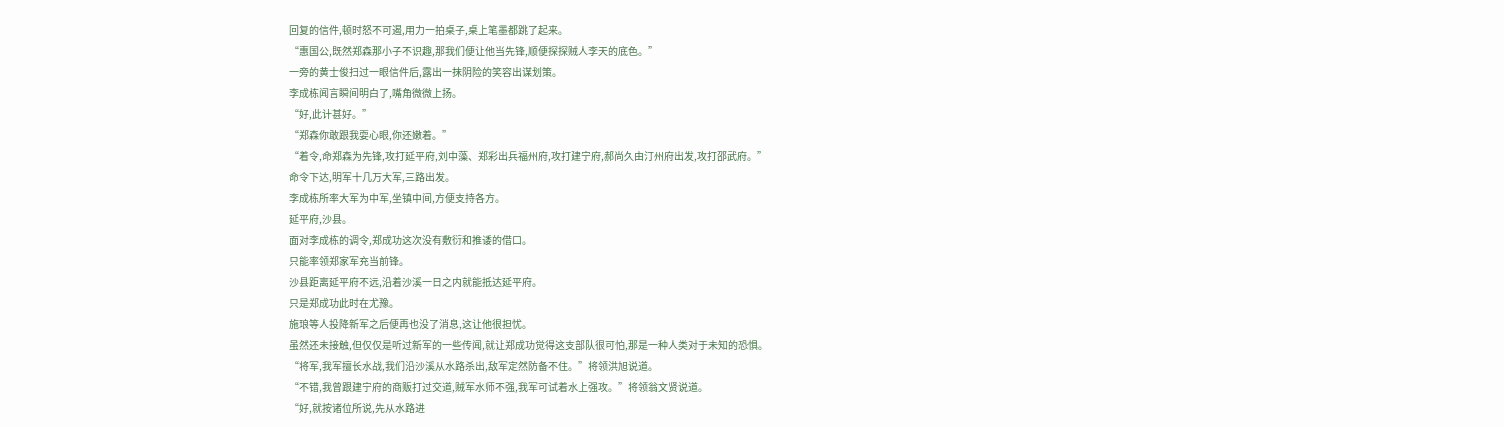回复的信件,顿时怒不可遏,用力一拍桌子,桌上笔墨都跳了起来。
“惠国公,既然郑森那小子不识趣,那我们便让他当先锋,顺便探探贼人李天的底色。”
一旁的黄士俊扫过一眼信件后,露出一抹阴险的笑容出谋划策。
李成栋闻言瞬间明白了,嘴角微微上扬。
“好,此计甚好。”
“郑森你敢跟我耍心眼,你还嫩着。”
“着令,命郑森为先锋,攻打延平府,刘中藻、郑彩出兵福州府,攻打建宁府,郝尚久由汀州府出发,攻打邵武府。”
命令下达,明军十几万大军,三路出发。
李成栋所率大军为中军,坐镇中间,方便支持各方。
延平府,沙县。
面对李成栋的调令,郑成功这次没有敷衍和推诿的借口。
只能率领郑家军充当前锋。
沙县距离延平府不远,沿着沙溪一日之内就能抵达延平府。
只是郑成功此时在尤豫。
施琅等人投降新军之后便再也没了消息,这让他很担忧。
虽然还未接触,但仅仅是听过新军的一些传闻,就让郑成功觉得这支部队很可怕,那是一种人类对于未知的恐惧。
“将军,我军擅长水战,我们沿沙溪从水路杀出,敌军定然防备不住。”将领洪旭说道。
“不错,我曾跟建宁府的商贩打过交道,贼军水师不强,我军可试着水上强攻。”将领翁文贤说道。
“好,就按诸位所说,先从水路进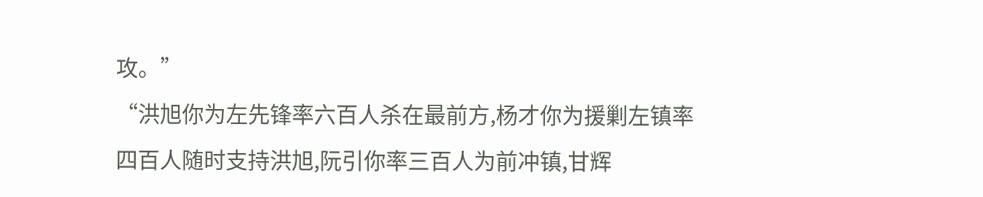攻。”
“洪旭你为左先锋率六百人杀在最前方,杨才你为援剿左镇率四百人随时支持洪旭,阮引你率三百人为前冲镇,甘辉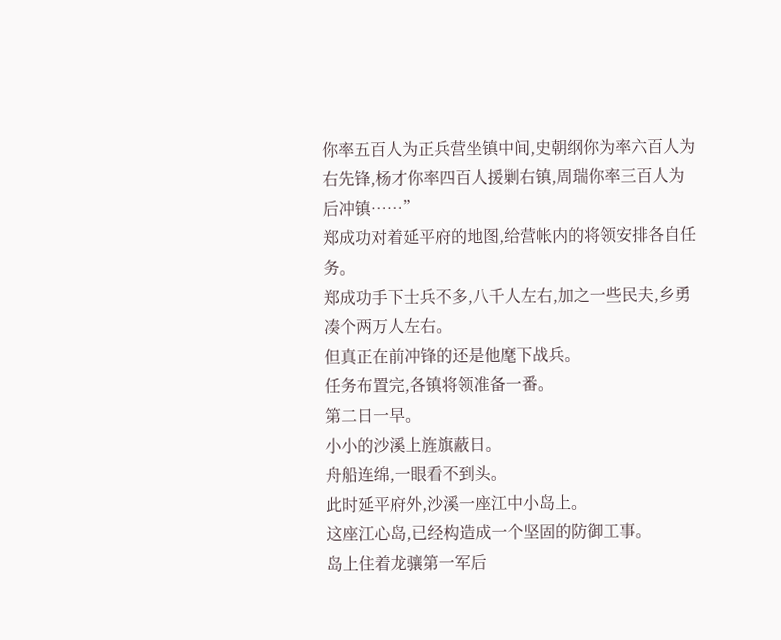你率五百人为正兵营坐镇中间,史朝纲你为率六百人为右先锋,杨才你率四百人援剿右镇,周瑞你率三百人为后冲镇……”
郑成功对着延平府的地图,给营帐内的将领安排各自任务。
郑成功手下士兵不多,八千人左右,加之一些民夫,乡勇凑个两万人左右。
但真正在前冲锋的还是他麾下战兵。
任务布置完,各镇将领准备一番。
第二日一早。
小小的沙溪上旌旗蔽日。
舟船连绵,一眼看不到头。
此时延平府外,沙溪一座江中小岛上。
这座江心岛,已经构造成一个坚固的防御工事。
岛上住着龙骧第一军后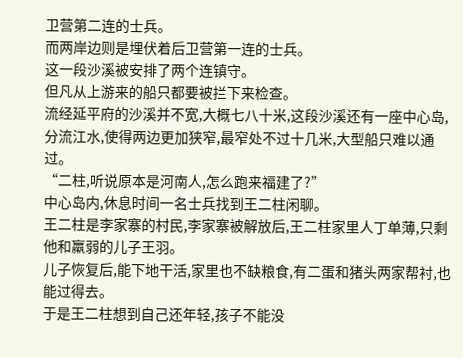卫营第二连的士兵。
而两岸边则是埋伏着后卫营第一连的士兵。
这一段沙溪被安排了两个连镇守。
但凡从上游来的船只都要被拦下来检查。
流经延平府的沙溪并不宽,大概七八十米,这段沙溪还有一座中心岛,分流江水,使得两边更加狭窄,最窄处不过十几米,大型船只难以通过。
“二柱,听说原本是河南人,怎么跑来福建了?”
中心岛内,休息时间一名士兵找到王二柱闲聊。
王二柱是李家寨的村民,李家寨被解放后,王二柱家里人丁单薄,只剩他和羸弱的儿子王羽。
儿子恢复后,能下地干活,家里也不缺粮食,有二蛋和猪头两家帮衬,也能过得去。
于是王二柱想到自己还年轻,孩子不能没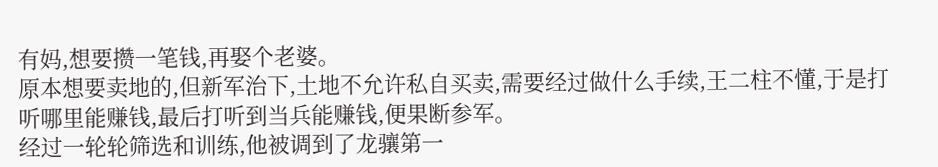有妈,想要攒一笔钱,再娶个老婆。
原本想要卖地的,但新军治下,土地不允许私自买卖,需要经过做什么手续,王二柱不懂,于是打听哪里能赚钱,最后打听到当兵能赚钱,便果断参军。
经过一轮轮筛选和训练,他被调到了龙骧第一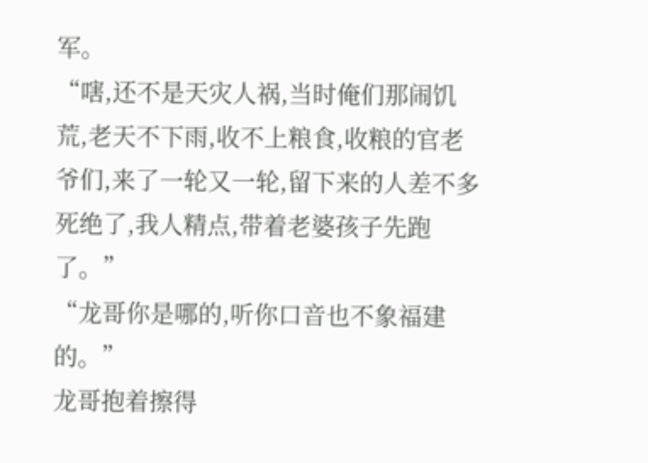军。
“嗐,还不是天灾人祸,当时俺们那闹饥荒,老天不下雨,收不上粮食,收粮的官老爷们,来了一轮又一轮,留下来的人差不多死绝了,我人精点,带着老婆孩子先跑了。”
“龙哥你是哪的,听你口音也不象福建的。”
龙哥抱着擦得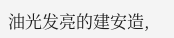油光发亮的建安造,